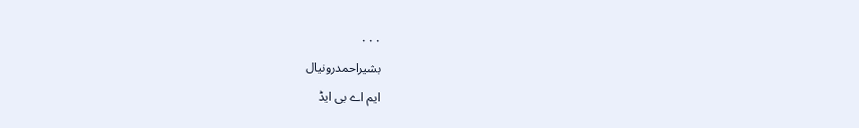۰۰۰
بشیراحمدرونیال
ایم اے بی ایڈ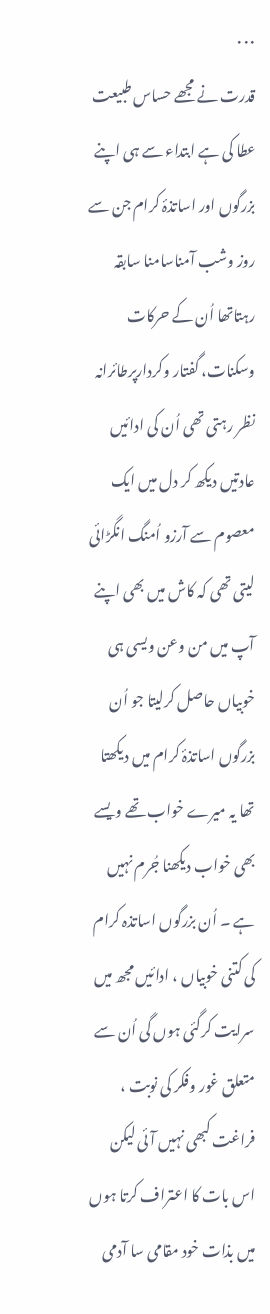۰۰۰
قدرت نے مجھے حساس طبیعت عطا کی ہے ابتداء سے ہی اپنے بزرگوں اور اساتذۂ کرام جن سے روز وشب آمناسامنا سابقہ رہتاتھا اُن کے حرکات وسکنات، گفتار وکردارپرطائرانہ نظر رہتی تھی اُن کی ادائیں عادتیں دیکھ کر دل میں ایک معصوم سے آرزو اُمنگ انگڑائی لیتی تھی کہ کاش میں بھی اپنے آپ میں من وعن ویسی ہی خوبیاں حاصل کرلیتا جو اُن بزرگوں اساتذۂ کرام میں دیکھتا تھا یہ میرے خواب تھے ویسے بھی خواب دیکھنا جُرم نہیں ہے ۔ اُن بزرگوں اساتذہ کرام کی کتنی خوبیاں ، ادائیں مجھ میں سرایت کرگئی ہوں گی اُن سے متعلق غور وفکر کی نوبت ، فراغت کبھی نہیں آئی لیکن اس بات کا اعتراف کرتا ہوں میں بذات خود مقامی سا آدمی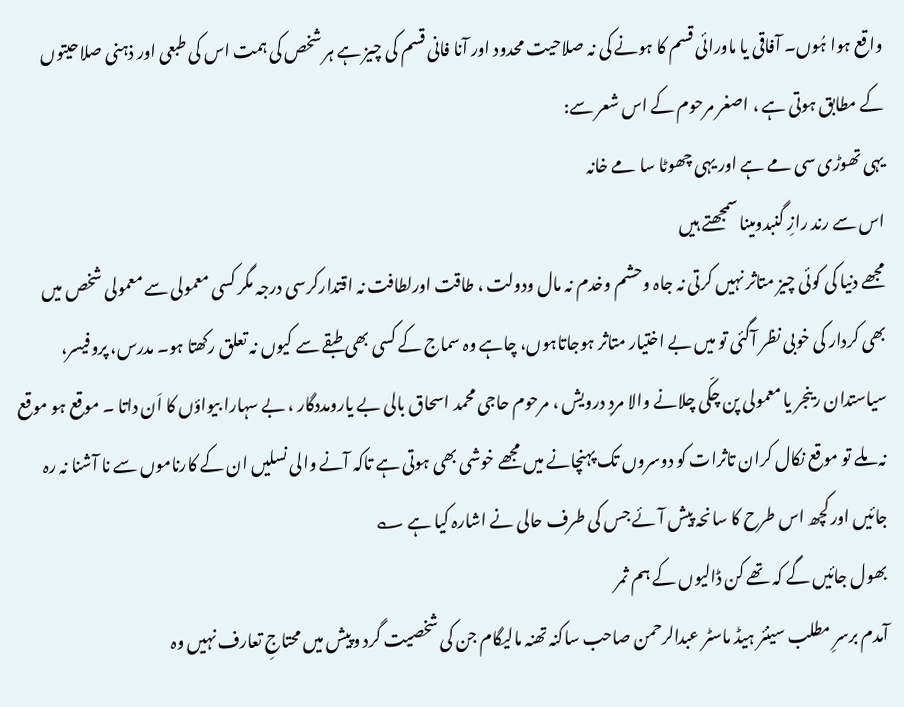واقع ہوا ہُوں۔ آفاقی یا ماورائی قسم کا ہونے کی نہ صلاحیت محدود اور آنا فانی قسم کی چیز ہے ہر شخص کی ہمت اس کی طبعی اور ذہنی صلاحیتوں کے مطابق ہوتی ہے ، اصغر مرحوم کے اس شعر سے:
یہی تھوڑی سی مے ہے اور یہی چھوٹا سا مے خانہ
اس سے رند رازِ گنبدومینا سمجھتے ہیں
مجھے دنیا کی کوئی چیز متاثر نہیں کرتی نہ جاہ وحشم وخدم نہ مال ودولت ، طاقت اورلطافت نہ اقتدارکرسی درجہ مگر کسی معمولی سے معمولی شخص میں بھی کردار کی خوبی نظر آگئی تو میں بے اختیار متاثر ہوجاتاہوں، چاہے وہ سماج کے کسی بھی طبقے سے کیوں نہ تعلق رکھتا ہو۔ مدرس، پروفیسر، سیاستدان رینجر یا معمولی پن چکّی چلانے والا مردِ درویش ، مرحوم حاجی محمد اسحاق بالی بے یارومددگار ، بے سہارا بیواؤں کا اَن داتا ۔ موقع ہو موقع نہ ملے تو موقع نکال کران تاثرات کو دوسروں تک پہنچانے میں مجھے خوشی بھی ہوتی ہے تاکہ آنے والی نسلیں ان کے کارناموں سے نا آشنا نہ رہ جائیں اور کچھ اس طرح کا سانحہ پیش آئے جس کی طرف حالی نے اشارہ کیا ہے ؎
بھول جائیں گے کہ تھے کن ڈالیوں کے ہم ثمر
آمدم برسرِ مطلب سینئر ہیڈ ماسٹر عبدالرحمن صاحب ساکنہ تھنہ مالیگام جن کی شخصیت گرد وپیش میں محتاجِ تعارف نہیں وہ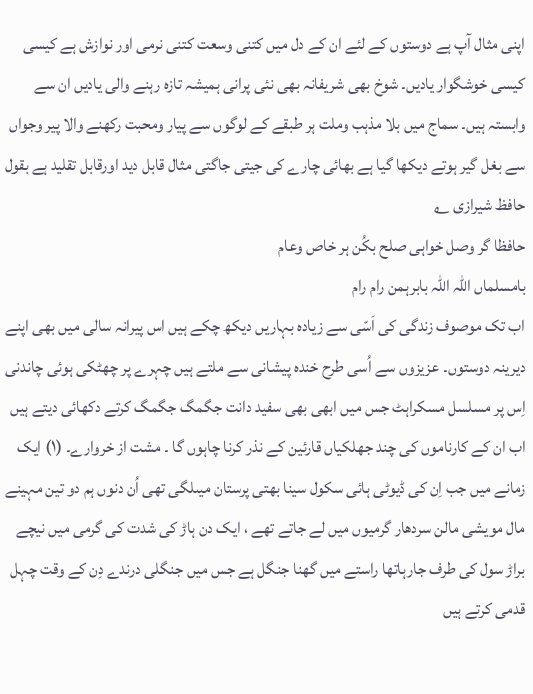اپنی مثال آپ ہے دوستوں کے لئے ان کے دل میں کتنی وسعت کتنی نرمی اور نوازش ہے کیسی کیسی خوشگوار یادیں۔ شوخ بھی شریفانہ بھی نئی پرانی ہمیشہ تازہ رہنے والی یادیں ان سے وابستہ ہیں۔ سماج میں بلا مذہب وملت ہر طبقے کے لوگوں سے پیار ومحبت رکھنے والا پیر وجواں سے بغل گیر ہوتے دیکھا گیا ہے بھائی چارے کی جیتی جاگتی مثال قابل دید اورقابل تقلید ہے بقول حافظ شیرازی ؎
حافظا گر وصل خواہی صلح بکُن ہر خاص وعام
بامسلماں اللہ اللہ بابرہمن رام رام
اب تک موصوف زندگی کی اَسّی سے زیادہ بہاریں دیکھ چکے ہیں اس پیرانہ سالی میں بھی اپنے دیرینہ دوستوں۔ عزیزوں سے اُسی طرح خندہ پیشانی سے ملتے ہیں چہرے پر چھٹکی ہوئی چاندنی اِس پر مسلسل مسکراہٹ جس میں ابھی بھی سفید دانت جگمگ جگمگ کرتے دکھائی دیتے ہیں اب ان کے کارناموں کی چند جھلکیاں قارئین کے نذر کرنا چاہوں گا ۔ مشت از خروارے۔ (۱) ایک زمانے میں جب اِن کی ڈیوٹی ہائی سکول سینا بھتی پرستان میںلگی تھی اُن دنوں ہم دو تین مہینے مال مویشی مالن سردھار گرمیوں میں لے جاتے تھے ، ایک دن ہاڑ کی شدت کی گرمی میں نیچے براڑ سول کی طرف جارہاتھا راستے میں گھنا جنگل ہے جس میں جنگلی درندے دِن کے وقت چہل قدمی کرتے ہیں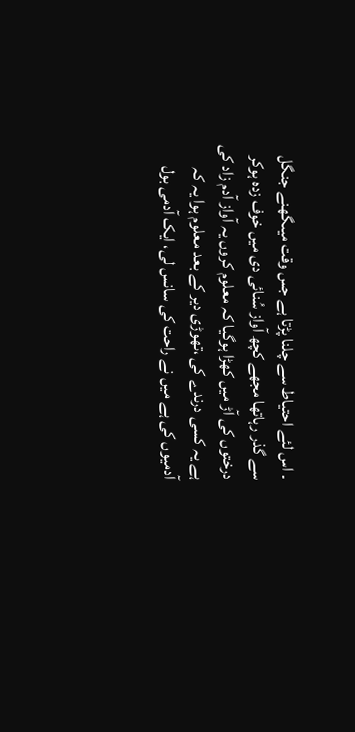۔ اس لئے احتیاط سے چلنا پڑتا ہے جس وقت میںگھنے جنگل سے گذر رہاتھا مجھے کچھ آواز سُنائی دی میں خوف زدہ ہوکر درختوں کی آڑ میں کھڑا ہوگیا کہ معلوم کروں یہ آواز آدم زاد کی ہے یہ کسی درندے کی ،تھوڑی دیر کے بعد معلوم ہوا یہ کہ آدمیوں کی ہے میں نے راحت کی سانس لی، ایک آدمی بول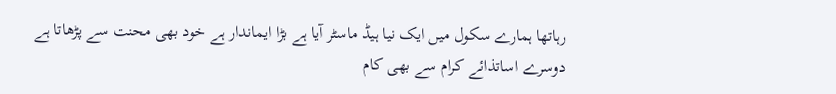رہاتھا ہمارے سکول میں ایک نیا ہیڈ ماسٹر آیا ہے بڑا ایماندار ہے خود بھی محنت سے پڑھاتا ہے دوسرے اساتذائے کرام سے بھی کام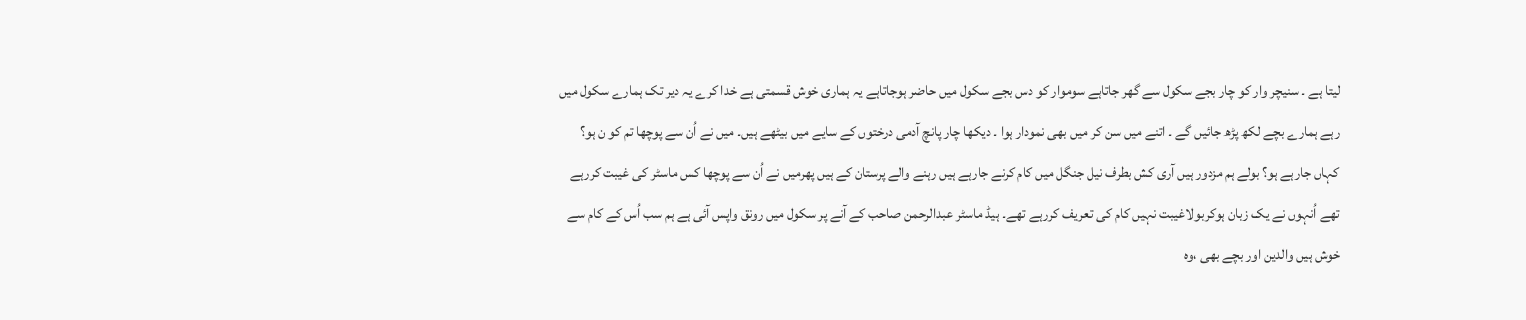لیتا ہے ۔ سنیچر وار کو چار بجے سکول سے گھر جاتاہے سوموار کو دس بجے سکول میں حاضر ہوجاتاہے یہ ہماری خوش قسمتی ہے خدا کرے یہ دیر تک ہمارے سکول میں رہے ہمارے بچے لکھ پڑھ جائیں گے ۔ اتنے میں سن کر میں بھی نمودار ہوا ۔ دیکھا چار پانچ آدمی درختوں کے سایے میں بیٹھے ہیں۔ میں نے اُن سے پوچھا تم کو ن ہو؟ کہاں جارہے ہو؟ بولے ہم مزدور ہیں آری کش بطرف نیل جنگل میں کام کرنے جارہے ہیں رہنے والے پرستان کے ہیں پھرمیں نے اُن سے پوچھا کس ماسٹر کی غیبت کررہے تھے اُنہوں نے یک زبان ہوکربولاغیبت نہیں کام کی تعریف کررہے تھے۔ ہیڈ ماسٹر عبدالرحمن صاحب کے آنے پر سکول میں رونق واپس آئی ہے ہم سب اُس کے کام سے خوش ہیں والدین اور بچے بھی ،وہ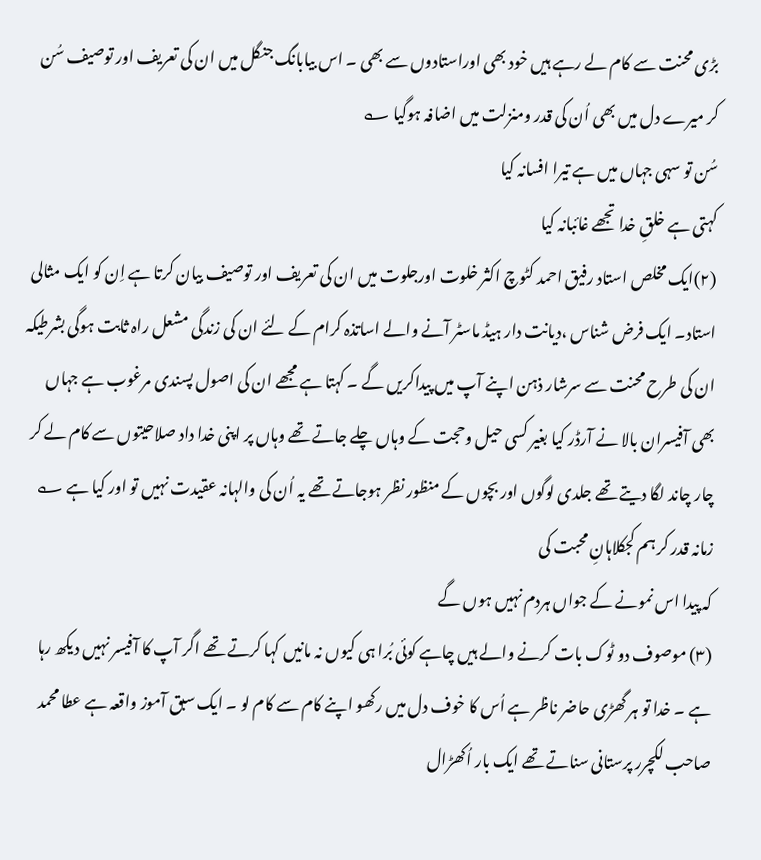بڑی محنت سے کام لے رہے ہیں خود بھی اوراستادوں سے بھی ۔ اس بیابانگ جنگل میں ان کی تعریف اور توصیف سُن کر میرے دل میں بھی اُن کی قدر ومنزلت میں اضافہ ہوگیا ؎
سُن تو سہی جہاں میں ہے تیرا افسانہ کیا
کہتی ہے خلقِ خدا تجھے غائبانہ کیا
(۲)ایک مخلص استاد رفیق احمد کٹوچ اکثر خلوت اورجلوت میں ان کی تعریف اور توصیف بیان کرتا ہے اِن کو ایک مثالی استاد۔ ایک فرض شناس ،دیانت دار ہیڈ ماسٹر آنے والے اساتذہ کرام کے لئے ان کی زندگی مشعل راہ ثابت ہوگی بشرطیکہ ان کی طرح محنت سے سرشار ذہن اپنے آپ میں پیداکریں گے ۔ کہتا ہے مجھے ان کی اصول پسندی مرغوب ہے جہاں بھی آفیسران بالا نے آرڈر کیا بغیر کسی حیل وحجت کے وہاں چلے جاتے تھے وہاں پر اپنی خدا داد صلاحیتوں سے کام لے کر چار چاند لگا دیتے تھے جلدی لوگوں اور بچوں کے منظور نظر ہوجاتے تھے یہ اُن کی والہانہ عقیدت نہیں تو اور کیا ہے ؎
زمانہ قدر کر ہم کجکلاہانِ محبت کی
کہ پیدا اس نمونے کے جواں ہردم نہیں ہوں گے
(۳) موصوف دو ٹوک بات کرنے والے ہیں چاہے کوئی بُرا ہی کیوں نہ مانیں کہا کرتے تھے اگر آپ کا آفیسر نہیں دیکھ رہا ہے ۔ خدا تو ہر گھڑی حاضر ناظر ہے اُس کا خوف دل میں رکھو اپنے کام سے کام لو ۔ ایک سبق آموز واقعہ ہے عطا محمد صاحب لکچرر پرستانی سناتے تھے ایک بار اُکھڑال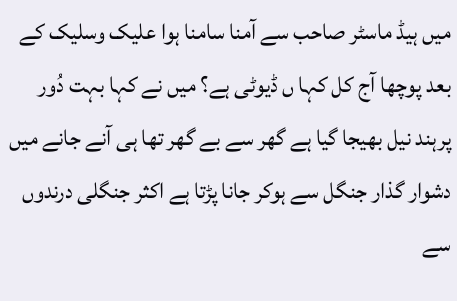میں ہیڈ ماسٹر صاحب سے آمنا سامنا ہوا علیک وسلیک کے بعد پوچھا آج کل کہا ں ڈیوٹی ہے؟ میں نے کہا بہت دُور پرہند نیل بھیجا گیا ہے گھر سے بے گھر تھا ہی آنے جانے میں دشوار گذار جنگل سے ہوکر جانا پڑتا ہے اکثر جنگلی درندوں سے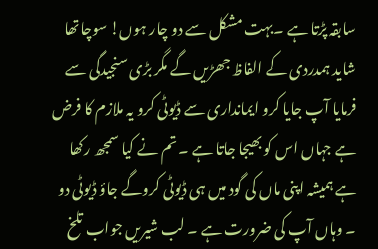سابقہ پڑتا ہے ۔بہت مشکل سے دو چار ہوں! سوچاتھا شاید ہمدردی کے الفاظ جھڑیں گے مگر بڑی سنجیدگی سے فرمایا آپ جایا کرو ایمانداری سے ڈیوٹی کرو یہ ملازم کا فرض ہے جہاں اس کو بھیجا جاتا ہے ۔ تم نے کیا سمجھ رکھا ہے ہمیشہ اپنی ماں کی گود میں ہی ڈیوٹی کروگے جاؤ ڈیوٹی دو ۔ وہاں آپ کی ضرورت ہے ۔ لب شیریں جواب تلخ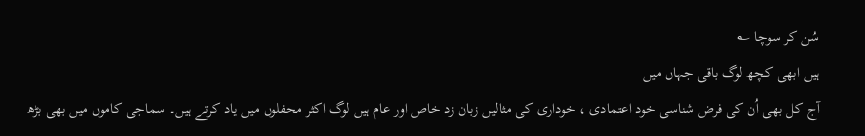سُن کر سوچا ؎
ہیں ابھی کچھ لوگ باقی جہاں میں
آج کل بھی اُن کی فرض شناسی خود اعتمادی ، خوداری کی مثالیں زبان زد خاص اور عام ہیں لوگ اکثر محفلوں میں یاد کرتے ہیں۔ سماجی کاموں میں بھی بڑھ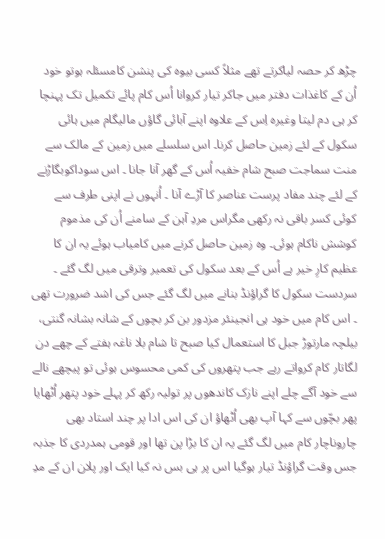چڑھ کر حصہ لیاکرتے تھے مثلاً کسی بیوہ کی پنشن کامسئلہ ہوتو خود اُن کے کاغذات دفتر میں جاکر تیار کروانا اُس کام پائے تکمیل تک پہنچا کر ہی دم لیتا وغیرہ اِس کے علاوہ اپنے آبائی گاؤں مالیگام میں ہائی سکول کے لئے زمین حاصل کرنا۔ اس سلسلے میں زمین کے مالک سے منت سماجت صبح شام خفیہ اُس کے گھر آنا جانا ۔ اس سوداکوبگاڑنے کے لئے چند مفاد پرست عناصر کا آڑے آنا ۔ اُنہوں نے اپنی طرف سے کوئی کسر باقی نہ رکھی مگراس مردِ آہن کے سامنے اُن کی مذموم کوشش ناکام ہوئی۔ وہ زمین حاصل کرنے میں کامیاب ہوئے یہ ان کا عظیم کارِ خیر ہے اُس کے بعد سکول کی تعمیر وترقی میں لگ گئے ۔ سردست سکول کا گراؤنڈ بنانے میں لگ گئے جس کی اشد ضرورت تھی ۔ اس کام میں خود ہی انجینئر مزدور بن کر بچوں کے شانہ بشانہ گنتی، بیلچہ مارتوڑ جبل کا استعمال کیا صبح تا شام بلا ناغہ ہفتے کے چھے دن لگاتار کام کرواتے رہے جب پتھروں کی کمی محسوس ہوئی تو پیچھے نالے سے خود آگے چلے اپنے نازک کاندھوں پر تولیہ رکھ کر پہلے خود پتھر اُٹھایا پھر بچّوں سے کہا آپ بھی اُٹھاؤ ان کی اس ادا پر چند استاد بھی چاروناچار کام میں لگ گئے یہ ان کا بڑا پن تھا اور قومی ہمدردی کا جذبہ جس وقت گراؤنڈ تیار ہوگیا اس پر ہی بس نہ کیا ایک اور پلان ان کے مدِ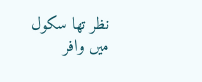نظر تھا سکول میں وافر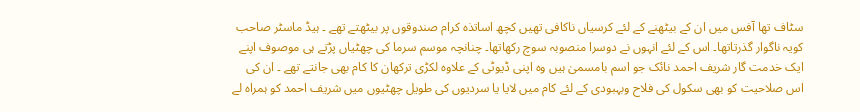سٹاف تھا آفس میں ان کے بیٹھنے کے لئے کرسیاں ناکافی تھیں کچھ اساتذہ کرام صندوقوں پر بیٹھتے تھے ۔ ہیڈ ماسٹر صاحب کویہ ناگوار گذرتاتھا۔ اس کے لئے انہوں نے دوسرا منصوبہ سوچ رکھاتھا۔ چنانچہ موسم سرما کی چھٹیاں پڑتے ہی موصوف اپنے ایک خدمت گار شریف احمد نائک جو اسم بامسمیٰ ہیں وہ اپنی ڈیوٹی کے علاوہ لکڑی ترکھان کا کام بھی جانتے تھے ۔ ان کی اس صلاحیت کو بھی سکول کی فلاح وبہبودی کے لئے کام میں لایا یا سردیوں کی طویل چھٹیوں میں شریف احمد کو ہمراہ لے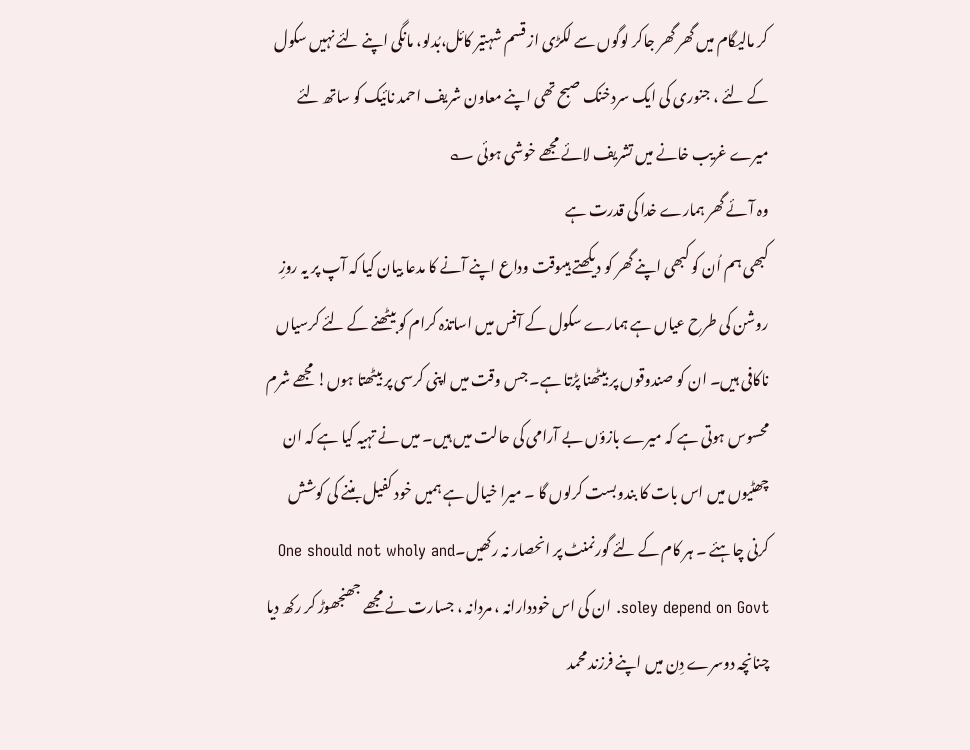کر مالیگام میں گھر گھر جاکر لوگوں سے لکڑی از قسم شہتیر کائل،بُدلو، مانگی اپنے لئے نہیں سکول کے لئے ، جنوری کی ایک سردخنک صبح تھی اپنے معاون شریف احمد نائیک کو ساتھ لئے میرے غریب خانے میں تشریف لائے مجھے خوشی ہوئی ؎
وہ آئے گھر ہمارے خدا کی قدرت ہے
کبھی ہم اُن کو کبھی اپنے گھر کو دیکھتے ہیںوقت وداع اپنے آنے کا مدعا بیان کیا کہ آپ پر یہ روزِ روشن کی طرح عیاں ہے ہمارے سکول کے آفس میں اساتذہ کرام کو بیٹھنے کے لئے کرسیاں ناکافی ہیں۔ ان کو صندوقوں پر بیٹھنا پڑتا ہے۔ جس وقت میں اپنی کرسی پر بیٹھتا ہوں! مجھے شرم محسوس ہوتی ہے کہ میرے بازؤں بے آرامی کی حالت میں ہیں۔ میں نے تہیہ کیا ہے کہ ان چھٹیوں میں اس بات کا بندوبست کرلوں گا ۔ میرا خیال ہے ہمیں خود کفیل بننے کی کوشش کرنی چاہئے ۔ ہر کام کے لئے گورنمنٹ پر انحصار نہ رکھیں۔One should not wholy and soley depend on Govt. ان کی اس خوددارانہ ، مردانہ ، جسارت نے مجھے جھنجھوڑ کر رکھ دیا چنانچہ دوسرے دِن میں اپنے فرزند محمد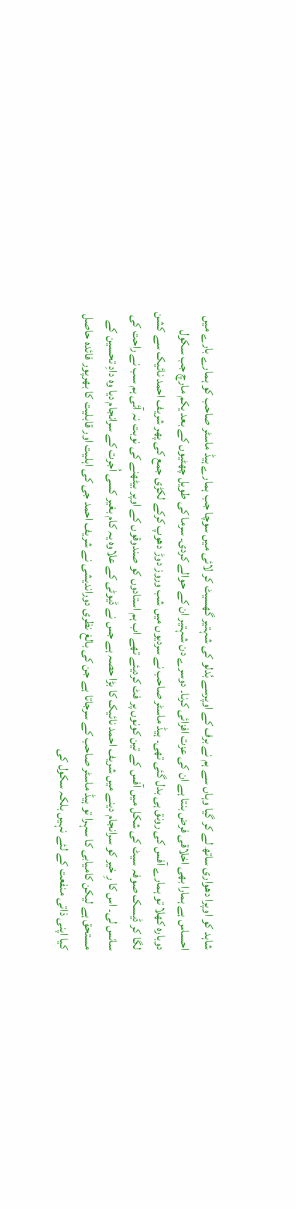شاہد کو اوپرا دھواری ساتھ لے کر گیا وہاں سے ہم نے برف کے اوپرسے بُدلو کی شہتیر گھسیٹ کر لائی میں سوچا جب ہمارے ہیڈ ماسٹر صاحب کو ہمارے بارے میں احساس ہے ہمارا بھی اخلاقی فرض بنتا ہے ان کی عزت افزائی کرنا۔ دوسرے دن شہتیر ان کے حوالے کردی۔ سرما کی طویل چھٹیوں کے بعد یکم مارچ جب سکول دوبارہ کھلا تو ہمارے آفس کی رونق ہی بدل گئی تھی۔ ہیڈ ماسٹر صاحب نے سردیوں میں شب وروز دوڑ دھوپ کرکے لکڑی جمع کی پھر شریف احمد نائیک سے کشن لگا کر ڈیسک صوفہ سیٹ کی شکل میں آفس کے تین کونوں پر فٹ کردیئے تھے اب ہم استادوں کو صندوقوں کے اوپر بیٹھنے کی نوبت نہ آئی ہم سب نے راحت کی سانس لی۔ اس کا رِ خیر کو سرانجام دینے میں شریف احمد نائیک کا بڑا حصہ ہے جس نے ڈیوٹی کے علاوہ یہ کام بغیر کسی اُجرت کے سرانجام دیا وہ دادِ تحسین کے مستحق ہے لیکن کامیابی کا سہرا تو ہیڈ ماسٹر صاحب کے سرجاتا ہے جن کی بالغ نظری دوراندیشی نے شریف احمد جی کی اہلیت اور قابلیت کا بھرپور فائدہ حاصل کیا اپنی ذاتی منفعت کے لئے نہیں بلکہ سکول کی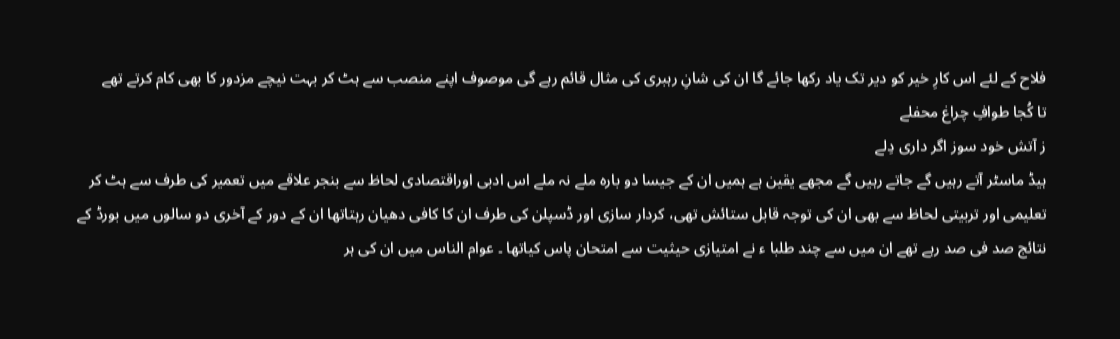فلاح کے لئے اس کارِ خیر کو دیر تک یاد رکھا جائے گا ان کی شانِ رہبری کی مثال قائم رہے گی موصوف اپنے منصب سے ہٹ کر بہت نیچے مزدور کا بھی کام کرتے تھے
تا کُجا طوافِ چراغ محفلے
ز آتش خود سوز اگر داری دِلے
ہیڈ ماسٹر آتے رہیں گے جاتے رہیں گے مجھے یقین ہے ہمیں ان کے جیسا دو بارہ ملے نہ ملے اس ادبی اوراقتصادی لحاظ سے بنجر علاقے میں تعمیر کی طرف سے ہٹ کر تعلیمی اور تربیتی لحاظ سے بھی ان کی توجہ قابل ستائش تھی، کردار سازی اور ڈسپلن کی طرف ان کا کافی دھیان رہتاتھا ان کے دور کے آخری دو سالوں میں بورڈ کے نتائج صد فی صد رہے تھے ان میں سے چند طلبا ء نے امتیازی حیثیت سے امتحان پاس کیاتھا ۔ عوام الناس میں ان کی ہر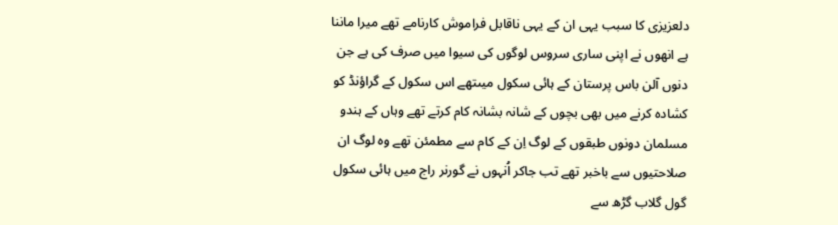دلعزیزی کا سبب یہی ان کے یہی ناقابل فراموش کارنامے تھے میرا ماننا ہے انھوں نے اپنی ساری سروس لوگوں کی سیوا میں صرف کی ہے جن دنوں آلن باس پرستان کے ہائی سکول میںتھے اس سکول کے گراؤنڈ کو کشادہ کرنے میں بھی بچوں کے شانہ بشانہ کام کرتے تھے وہاں کے ہندو مسلمان دونوں طبقوں کے لوگ اِن کے کام سے مطمئن تھے وہ لوگ ان صلاحتیوں سے باخبر تھے تب جاکر اُنہوں نے گورنر راج میں ہائی سکول گول گلاب گڑھ سے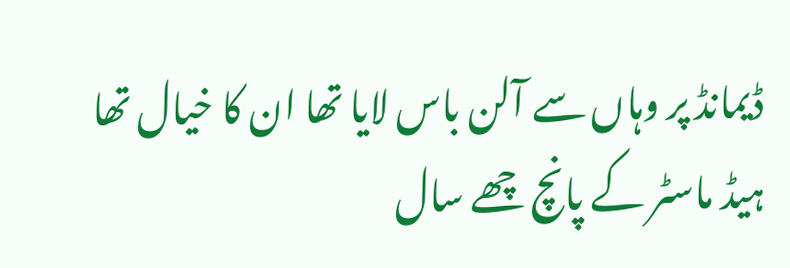ڈیمانڈ پر وہاں سے آلن باس لایا تھا ان کا خیال تھا ہیڈ ماسٹر کے پانچ چھے سال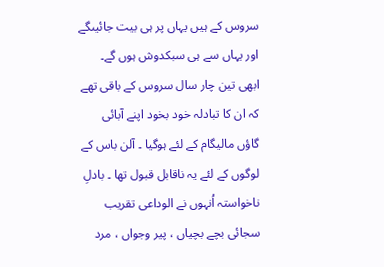سروس کے ہیں یہاں پر ہی بیت جائیںگے اور یہاں سے ہی سبکدوش ہوں گے۔ ابھی تین چار سال سروس کے باقی تھے کہ ان کا تبادلہ خود بخود اپنے آبائی گاؤں مالیگام کے لئے ہوگیا ۔ آلن باس کے لوگوں کے لئے یہ ناقابل قبول تھا ۔ بادلِ ناخواستہ اُنہوں نے الوداعی تقریب سجائی بچے بچیاں ، پیر وجواں ، مرد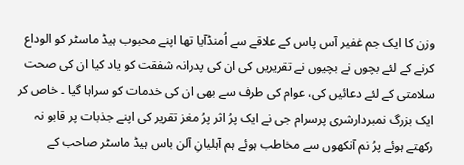وزن کا ایک جم غفیر آس پاس کے علاقے سے اُمنڈآیا تھا اپنے محبوب ہیڈ ماسٹر کو الوداع کرنے کے لئے بچوں نے بچیوں نے تقریریں کی ان کی پدرانہ شفقت کو یاد کیا ان کی صحت سلامتی کے لئے دعائیں کی، عوام کی طرف سے بھی ان کی خدمات کو سراہا گیا ۔ خاص کر ایک بزرگ نمبردارشری پرسرام جی نے ایک پرُ اثر پرُ مغز تقریر کی اپنے جذبات پر قابو نہ رکھتے ہوئے پرُ نم آنکھوں سے مخاطب ہوئے ہم آہلیانِ آلن باس ہیڈ ماسٹر صاحب کے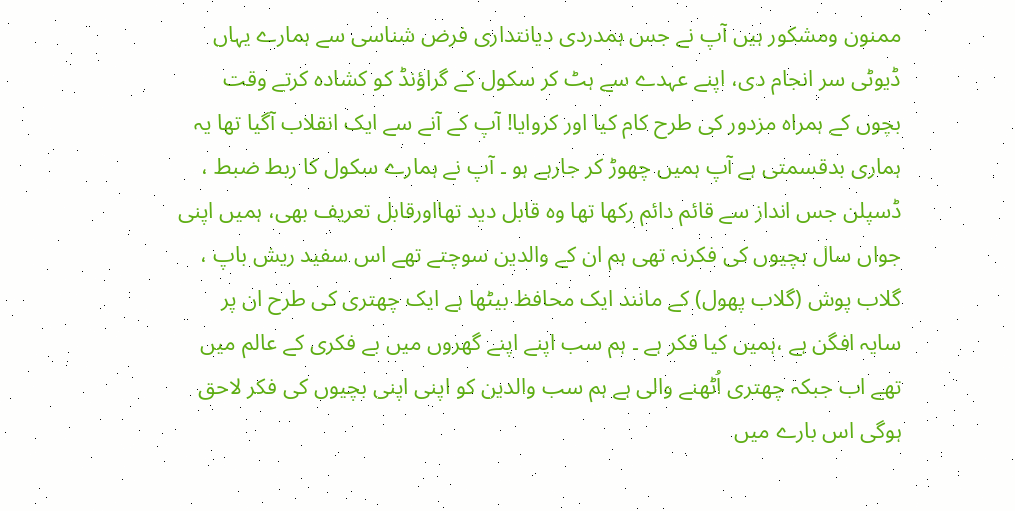ممنون ومشکور ہیں آپ نے جس ہمدردی دیانتداری فرض شناسی سے ہمارے یہاں ڈیوٹی سر انجام دی، اپنے عہدے سے ہٹ کر سکول کے گراؤنڈ کو کشادہ کرتے وقت بچوں کے ہمراہ مزدور کی طرح کام کیا اور کروایا! آپ کے آنے سے ایک انقلاب آگیا تھا یہ ہماری بدقسمتی ہے آپ ہمیں چھوڑ کر جارہے ہو ۔ آپ نے ہمارے سکول کا ربط ضبط ، ڈسپلن جس انداز سے قائم دائم رکھا تھا وہ قابل دید تھااورقابل تعریف بھی، ہمیں اپنی جواں سال بچیوں کی فکرنہ تھی ہم ان کے والدین سوچتے تھے اس سفید ریش باپ ، گلاب پوش (گلاب پھول) کے مانند ایک محافظ بیٹھا ہے ایک چھتری کی طرح ان پر سایہ افگن ہے ،ہمیں کیا فکر ہے ۔ ہم سب اپنے اپنے گھروں میں بے فکری کے عالم میں تھے اب جبکہ چھتری اُٹھنے والی ہے ہم سب والدین کو اپنی اپنی بچیوں کی فکر لاحق ہوگی اس بارے میں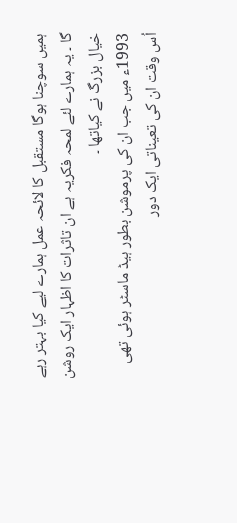ہمیں سوچنا ہوگا مستقبل کا لائحہ عمل ہمارے لیے کیا بہتر رہے گا ۔ یہ ہمارے لئے لمحہ فکریہ ہے ان تاثرات کا اظہار ایک روشن خیال بزرگ نے کیاتھا ۔
1993ء میں جب ان کی پرموشن بطور ہیڈ ماسٹر ہوئی تھی اُس وقت ان کی تعیناتی ایک دور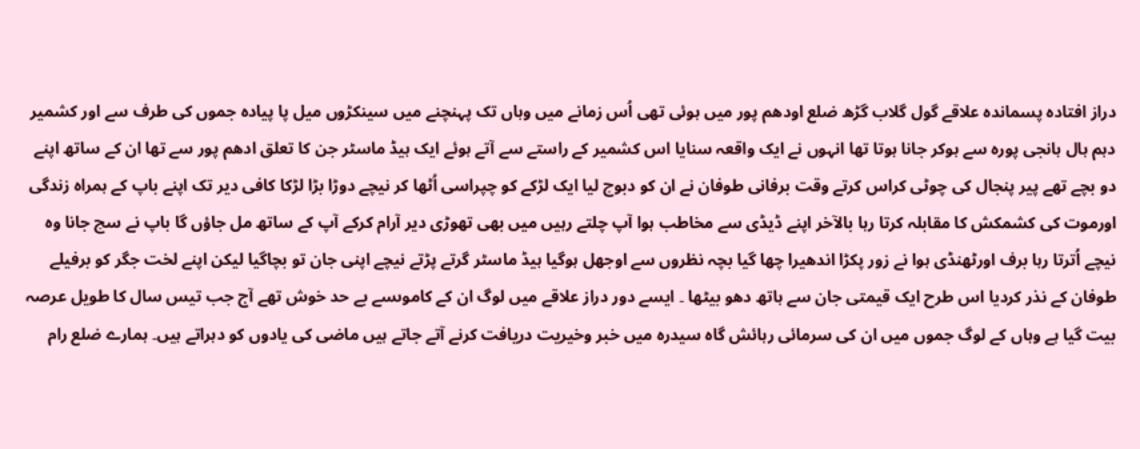دراز افتادہ پسماندہ علاقے گول گلاب گڑھ ضلع اودھم پور میں ہوئی تھی اُس زمانے میں وہاں تک پہنچنے میں سینکڑوں میل پا پیادہ جموں کی طرف سے اور کشمیر دہم ہال ہانجی پورہ سے ہوکر جانا ہوتا تھا انہوں نے ایک واقعہ سنایا اس کشمیر کے راستے سے آتے ہوئے ایک ہیڈ ماسٹر جن کا تعلق ادھم پور سے تھا ان کے ساتھ اپنے دو بچے تھے پیر پنجال کی چوٹی کراس کرتے وقت برفانی طوفان نے ان کو دبوچ لیا ایک لڑکے کو چپراسی اُٹھا کر نیچے دوڑا بڑا لڑکا کافی دیر تک اپنے باپ کے ہمراہ زندگی اورموت کی کشمکش کا مقابلہ کرتا رہا بالآخر اپنے ڈیڈی سے مخاطب ہوا آپ چلتے رہیں میں بھی تھوڑی دیر آرام کرکے آپ کے ساتھ مل جاؤں گا باپ نے سچ جانا وہ نیچے اُترتا رہا برف اورٹھنڈی ہوا نے زور پکڑا اندھیرا چھا گیا بچہ نظروں سے اوجھل ہوگیا ہیڈ ماسٹر گرتے پڑتے نیچے اپنی جان تو بچاگیا لیکن اپنے لخت جگر کو برفیلے طوفان کے نذر کردیا اس طرح ایک قیمتی جان سے ہاتھ دھو بیٹھا ۔ ایسے دور دراز علاقے میں لوگ ان کے کاموںسے بے حد خوش تھے آج جب تیس سال کا طویل عرصہ بیت گیا ہے وہاں کے لوگ جموں میں ان کی سرمائی رہائش گاہ سیدرہ میں خبر وخیریت دریافت کرنے آتے جاتے ہیں ماضی کی یادوں کو دہراتے ہیں۔ ہمارے ضلع رام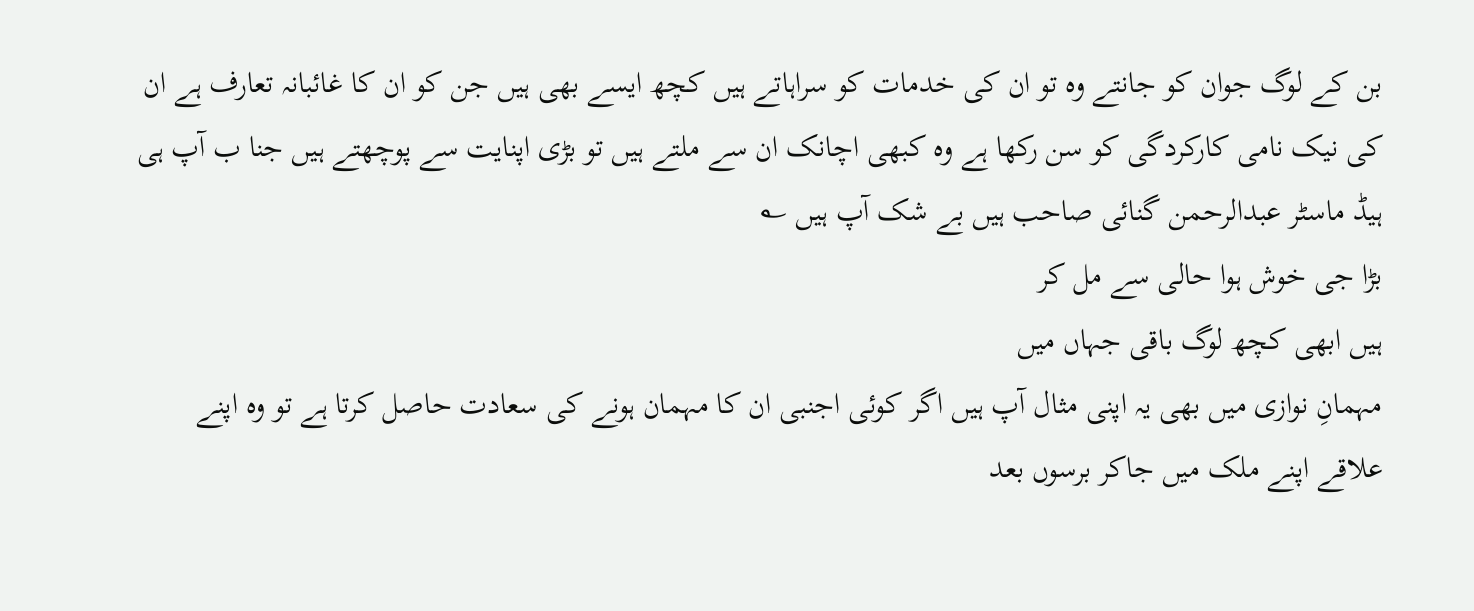بن کے لوگ جوان کو جانتے وہ تو ان کی خدمات کو سراہاتے ہیں کچھ ایسے بھی ہیں جن کو ان کا غائبانہ تعارف ہے ان کی نیک نامی کارکردگی کو سن رکھا ہے وہ کبھی اچانک ان سے ملتے ہیں تو بڑی اپنایت سے پوچھتے ہیں جنا ب آپ ہی ہیڈ ماسٹر عبدالرحمن گنائی صاحب ہیں بے شک آپ ہیں ؎
بڑا جی خوش ہوا حالی سے مل کر
ہیں ابھی کچھ لوگ باقی جہاں میں
مہمانِ نوازی میں بھی یہ اپنی مثال آپ ہیں اگر کوئی اجنبی ان کا مہمان ہونے کی سعادت حاصل کرتا ہے تو وہ اپنے علاقے اپنے ملک میں جاکر برسوں بعد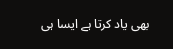بھی یاد کرتا ہے ایسا ہی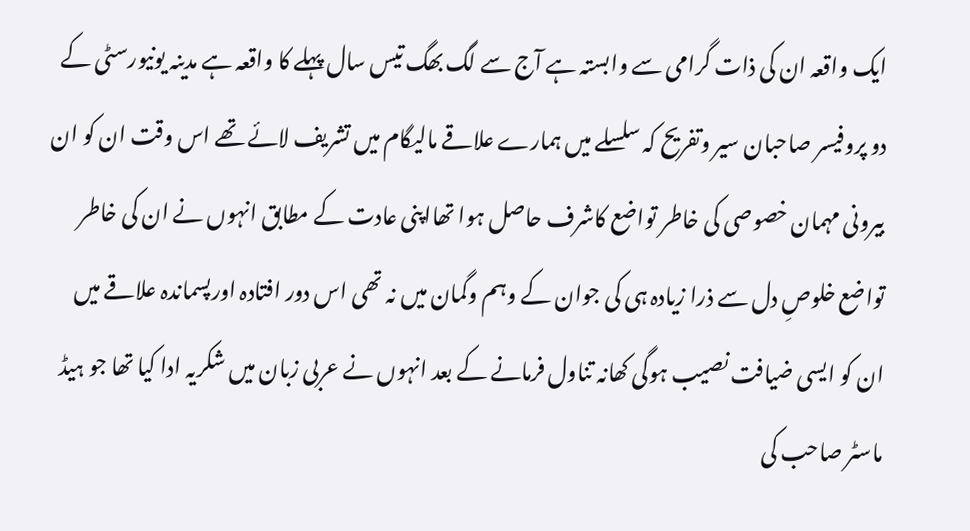ایک واقعہ ان کی ذات گرامی سے وابستہ ہے آج سے لگ بھگ تیس سال پہلے کا واقعہ ہے مدینہ یونیورسٹی کے دو پروفیسر صاحبان سیر وتفریح کہ سلسلے میں ہمارے علاقے مالیگام میں تشریف لائے تھے اس وقت ان کو ان بیرونی مہمان خصوصی کی خاطر تواضع کاشرف حاصل ہوا تھااپنی عادت کے مطابق انہوں نے ان کی خاطر تواضع خلوصِ دل سے ذرا زیادہ ہی کی جوان کے وہم وگمان میں نہ تھی اس دور افتادہ اورپسماندہ علاقے میں ان کو ایسی ضیافت نصیب ہوگی کھانہ تناول فرمانے کے بعد انہوں نے عربی زبان میں شکریہ ادا کیا تھا جو ہیڈ ماسٹر صاحب کی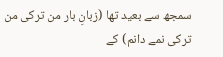سمجھ سے بعید تھا (زبانِ بار من ترکی من ترکی نمے دانم) کے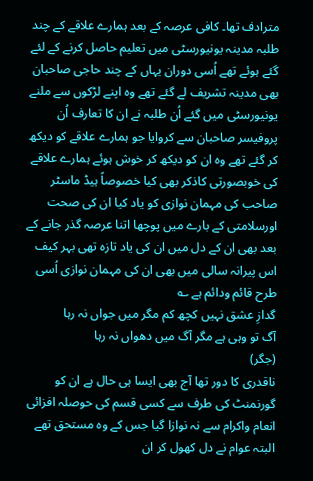مترادف تھا۔ کافی عرصہ کے بعد ہمارے علاقے کے چند طلبہ مدینہ یونیورسٹی میں تعلیم حاصل کرنے کے لئے گئے ہوئے تھے اُسی دوران یہاں کے چند حاجی صاحبان بھی مدینہ تشریف لے گئے تھے وہ اپنے لڑکوں سے ملنے یونیورسٹی میں گئے اُن طلبہ نے ان کا تعارف اُن پروفیسر صاحبان سے کروایا جو ہمارے علاقے کو دیکھ کر گئے تھے وہ ان کو دیکھ کر خوش ہوئے ہمارے علاقے کی خوبصورتی کاذکر بھی کیا خصوصاً ہیڈ ماسٹر صاحب کی مہمان نوازی کو یاد کیا ان کی صحت اورسلامتی کے بارے میں پوچھا اتنا عرصہ گذر جانے کے بعد بھی ان کے دل میں ان کی یاد تازہ تھی بہر کیف اس پیرانہ سالی میں بھی ان کی مہمان نوازی اُسی طرح قائم ودائم ہے ؎
گدازِ عشق نہیں کچھ کم مگر میں جواں نہ رہا
آگ تو وہی ہے مگر آگ میں دھواں نہ رہا
(جگر)
ناقدری کا دور تھا آج بھی ایسا ہی حال ہے ان کو گورنمنٹ کی طرف سے کسی قسم کی حوصلہ افزائی انعام واکرام سے نہ نوازا گیا جس کے وہ مستحق تھے البتہ عوام نے دل کھول کر ان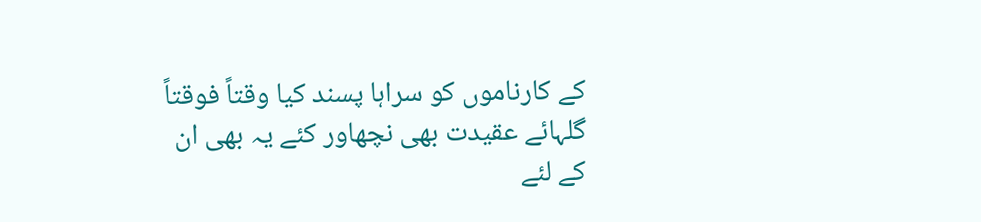کے کارناموں کو سراہا پسند کیا وقتاً فوقتاً گلہائے عقیدت بھی نچھاور کئے یہ بھی ان کے لئے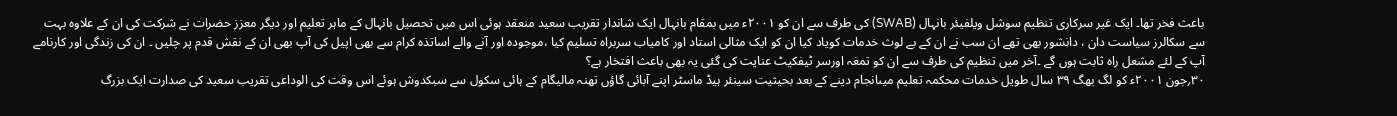باعث فخر تھا۔ ایک غیر سرکاری تنظیم سوشل ویلفیئر بانہال (SWAB) کی طرف سے ان کو ۲۰۰۱ء میں بمقام بانہال ایک شاندار تقریب سعید منعقد ہوئی اس میں تحصیل بانہال کے ماہر تعلیم اور دیگر معزز حضرات نے شرکت کی ان کے علاوہ بہت سے سکالرز سیاست دان ، دانشور بھی تھے ان سب نے ان کے بے لوث خدمات کویاد کیا ان کو ایک مثالی استاد اور کامیاب سربراہ تسلیم کیا ،موجودہ اور آنے والے اساتذہ کرام سے بھی اپیل کی آپ بھی ان کے نقش قدم پر چلیں ۔ ان کی زندگی اور کارنامے آپ کے لئے مشعل راہ ثابت ہوں گے ۔آخر میں تنظیم کی طرف سے ان کو تمغہ اورسر ٹیفکیٹ عنایت کی گئی یہ بھی باعث افتخار ہے؟
۳۰؍جون ۲۰۰۱ء کو لگ بھگ ۳۹ سال طویل خدمات محکمہ تعلیم میںانجام دینے کے بعد بحیثیت سینئر ہیڈ ماسٹر اپنے آبائی گاؤں تھنہ مالیگام کے ہائی سکول سے سبکدوش ہوئے اس وقت کی الوداعی تقریب سعید کی صدارت ایک بزرگ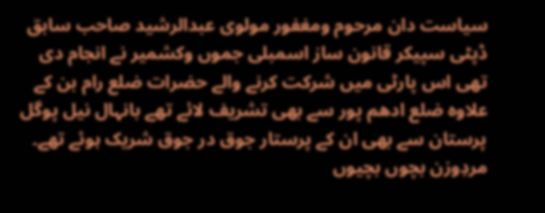سیاست دان مرحوم ومغفور مولوی عبدالرشید صاحب سابق ڈپٹی سپیکر قانون ساز اسمبلی جموں وکشمیر نے انجام دی تھی اس پارٹی میں شرکت کرنے والے حضرات ضلع رام بن کے علاوہ ضلع ادھم پور سے بھی تشریف لائے تھے بانہال نیل پوگل پرستان سے بھی ان کے پرستار جوق در جوق شریک ہوئے تھے۔ مردِوزن بچوں بچیوں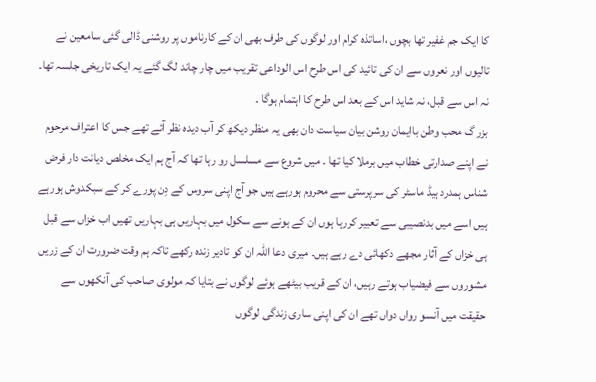کا ایک جم غفیر تھا بچوں ،اساتذہ کرام اور لوگوں کی طرف بھی ان کے کارناموں پر روشنی ڈالی گئی سامعین نے تالیوں اور نعروں سے ان کی تائید کی اس طرح اس الوداعی تقریب میں چار چاند لگ گئے یہ ایک تاریخی جلسہ تھا۔ نہ اس سے قبل، نہ شاید اس کے بعد اس طرح کا اہتمام ہوگا ۔
بزر گ محب وطن باایمان روشن بیان سیاست دان بھی یہ منظر دیکھ کر آب دیدہ نظر آئے تھے جس کا اعتراف مرحوم نے اپنے صدارتی خطاب میں برملا کیا تھا ۔ میں شروع سے مسلسل رو رہا تھا کہ آج ہم ایک مخلص دیانت دار فرض شناس ہمدرد ہیڈ ماسٹر کی سرپرستی سے محروم ہورہے ہیں جو آج اپنی سروس کے دِن پورے کر کے سبکدوش ہورہے ہیں اسے میں بدنصیبی سے تعبیر کررہا ہوں ان کے ہونے سے سکول میں بہاریں ہی بہاریں تھیں اب خزاں سے قبل ہی خزاں کے آثار مجھے دکھائی دے رہے ہیں۔ میری دعا اللہ ان کو تادیر زندہ رکھے تاکہ ہم وقت ضرورت ان کے زریں مشوروں سے فیضیاب ہوتے رہیں، ان کے قریب بیٹھے ہوئے لوگوں نے بتایا کہ مولوی صاحب کی آنکھوں سے حقیقت میں آنسو رواں دواں تھے ان کی اپنی ساری زندگی لوگوں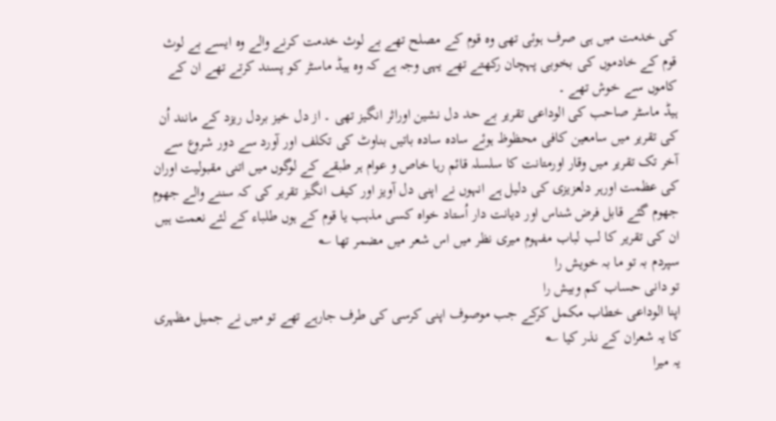کی خدمت میں ہی صرف ہوئی تھی وہ قوم کے مصلح تھے بے لوث خدمت کرنے والے وہ ایسے بے لوث قوم کے خادموں کی بخوبی پہچان رکھتے تھے یہی وجہ ہے کہ وہ ہیڈ ماسٹر کو پسند کرتے تھے ان کے کاموں سے خوش تھے ۔
ہیڈ ماسٹر صاحب کی الوداعی تقریر بے حد دل نشین اوراثر انگیز تھی ۔ از دل خیز بردل ریزد کے مانند اُن کی تقریر میں سامعین کافی محظوظ ہوئے سادہ سادہ باتیں بناوٹ کی تکلف اور آورد سے دور شروع سے آخر تک تقریر میں وقار اورمتانت کا سلسلہ قائم رہا خاص و عوام ہر طبقے کے لوگوں میں اتنی مقبولیت اوران کی عظمت اورہر دلعزیزی کی دلیل ہے انہوں نے اپنی دل آویز اور کیف انگیز تقریر کی کہ سننے والے جھوم جھوم گئے قابل فرض شناس اور دیانت دار اُستاد خواہ کسی مذہب یا قوم کے ہوں طلباء کے لئے نعمت ہیں ان کی تقریر کا لب لباب مفہوم میری نظر میں اس شعر میں مضمر تھا ؎
سپردم بہ تو ما بہ خویش را
تو دانی حساب کم وبیش را
اپنا الوداعی خطاب مکمل کرکے جب موصوف اپنی کرسی کی طرف جارہے تھے تو میں نے جمیل مظہری کا یہ شعران کے نذر کیا ؎
یہ میرا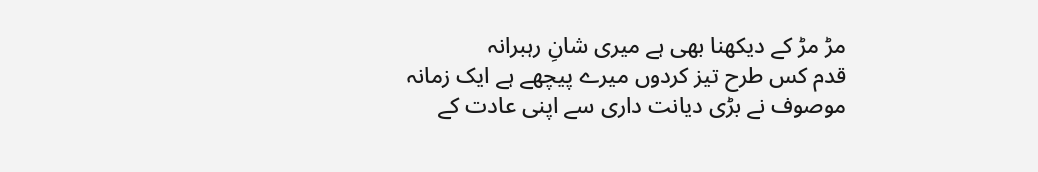مڑ مڑ کے دیکھنا بھی ہے میری شانِ رہبرانہ
قدم کس طرح تیز کردوں میرے پیچھے ہے ایک زمانہ
موصوف نے بڑی دیانت داری سے اپنی عادت کے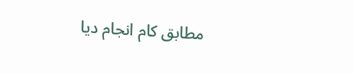مطابق کام انجام دیا